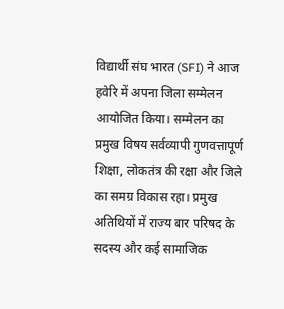विद्यार्थी संघ भारत (SFI) ने आज हवेरि में अपना जिला सम्मेलन आयोजित किया। सम्मेलन का प्रमुख विषय सर्वव्यापी गुणवत्तापूर्ण शिक्षा, लोकतंत्र की रक्षा और जिले का समग्र विकास रहा। प्रमुख अतिथियों में राज्य बार परिषद के सदस्य और कई सामाजिक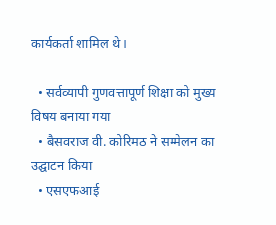कार्यकर्ता शामिल थे।

  • सर्वव्यापी गुणवत्तापूर्ण शिक्षा को मुख्य विषय बनाया गया
  • बैसवराज वी. कोरिमठ ने सम्मेलन का उद्घाटन किया
  • एसएफआई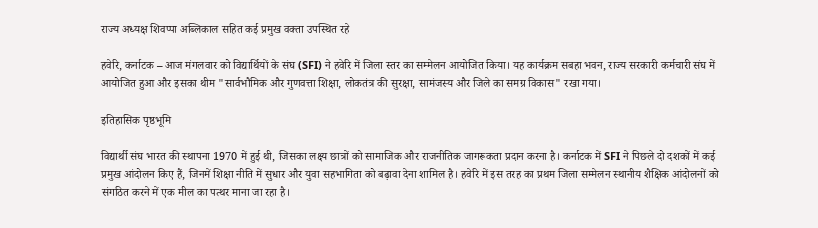राज्य अध्यक्ष शिवप्पा अब्लिकाल सहित कई प्रमुख वक्ता उपस्थित रहे

हवेरि, कर्नाटक – आज मंगलवार को विद्यार्थियों के संघ (SFI) ने हवेरि में जिला स्तर का सम्मेलन आयोजित किया। यह कार्यक्रम सबहा भवन, राज्य सरकारी कर्मचारी संघ में आयोजित हुआ और इसका थीम "सार्वभौमिक और गुणवत्ता शिक्षा, लोकतंत्र की सुरक्षा, सामंजस्य और जिले का समग्र विकास" रखा गया।

इतिहासिक पृष्ठभूमि

विद्यार्थी संघ भारत की स्थापना 1970 में हुई थी, जिसका लक्ष्य छात्रों को सामाजिक और राजनीतिक जागरूकता प्रदान करना है। कर्नाटक में SFI ने पिछले दो दशकों में कई प्रमुख आंदोलन किए हैं, जिनमें शिक्षा नीति में सुधार और युवा सहभागिता को बढ़ावा देना शामिल है। हवेरि में इस तरह का प्रथम जिला सम्मेलन स्थानीय शैक्षिक आंदोलनों को संगठित करने में एक मील का पत्थर माना जा रहा है।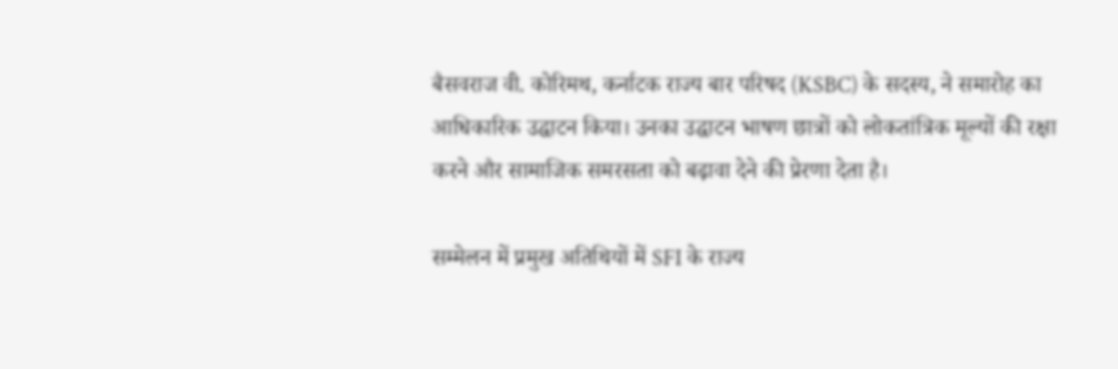बैसवराज वी. कोरिमथ, कर्नाटक राज्य बार परिषद (KSBC) के सदस्य, ने समारोह का आधिकारिक उद्घाटन किया। उनका उद्घाटन भाषण छात्रों को लोकतांत्रिक मूल्यों की रक्षा करने और सामाजिक समरसता को बढ़ावा देने की प्रेरणा देता है।

सम्मेलन में प्रमुख अतिथियों में SFI के राज्य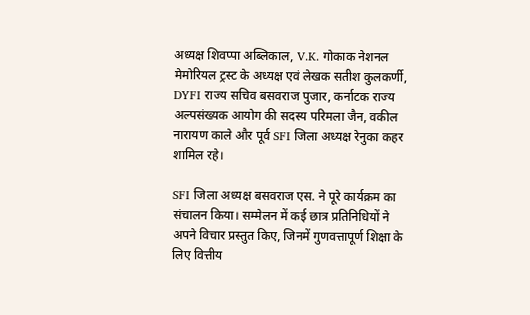अध्यक्ष शिवप्पा अब्लिकाल, V.K. गोकाक नेशनल मेमोरियल ट्रस्ट के अध्यक्ष एवं लेखक सतीश कुलकर्णी, DYFI राज्य सचिव बसवराज पुजार, कर्नाटक राज्य अल्पसंख्यक आयोग की सदस्य परिमला जैन, वकील नारायण काले और पूर्व SFI जिला अध्यक्ष रेनुका कहर शामिल रहे।

SFI जिला अध्यक्ष बसवराज एस. ने पूरे कार्यक्रम का संचालन किया। सम्मेलन में कई छात्र प्रतिनिधियों ने अपने विचार प्रस्तुत किए, जिनमें गुणवत्तापूर्ण शिक्षा के लिए वित्तीय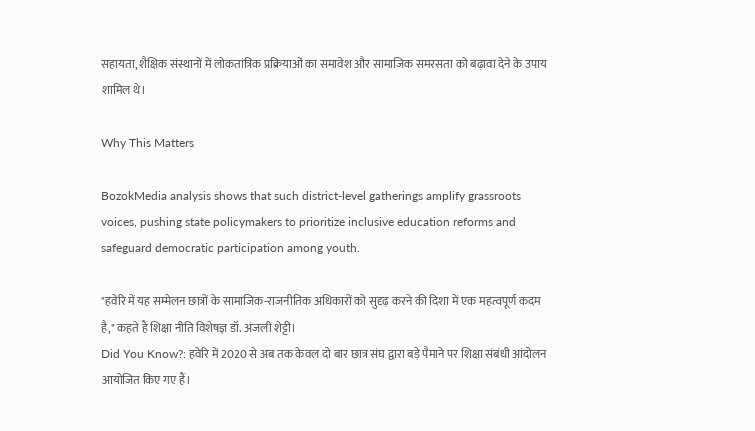सहायता, शैक्षिक संस्थानों में लोकतांत्रिक प्रक्रियाओं का समावेश और सामाजिक समरसता को बढ़ावा देने के उपाय शामिल थे।

Why This Matters

BozokMedia analysis shows that such district-level gatherings amplify grassroots voices, pushing state policymakers to prioritize inclusive education reforms and safeguard democratic participation among youth.

"हवेरि में यह सम्मेलन छात्रों के सामाजिक-राजनीतिक अधिकारों को सुदृढ़ करने की दिशा में एक महत्वपूर्ण कदम है," कहते हैं शिक्षा नीति विशेषज्ञ डॉ. अंजली शेट्टी।
Did You Know?: हवेरि में 2020 से अब तक केवल दो बार छात्र संघ द्वारा बड़े पैमाने पर शिक्षा संबंधी आंदोलन आयोजित किए गए हैं।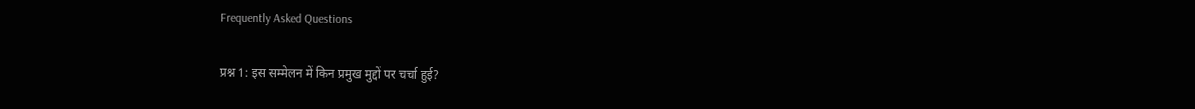Frequently Asked Questions

प्रश्न 1: इस सम्मेलन में किन प्रमुख मुद्दों पर चर्चा हुई?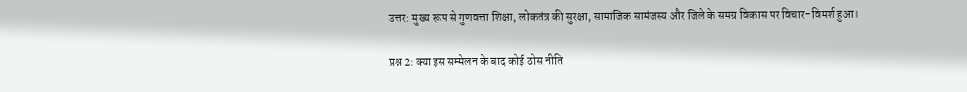उत्तर: मुख्य रूप से गुणवत्ता शिक्षा, लोकतंत्र की सुरक्षा, सामाजिक सामंजस्य और जिले के समग्र विकास पर विचार-विमर्श हुआ।

प्रश्न 2: क्या इस सम्मेलन के बाद कोई ठोस नीति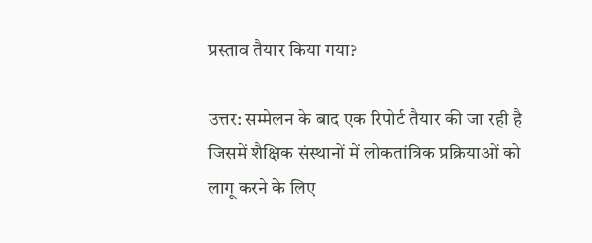प्रस्ताव तैयार किया गया?

उत्तर: सम्मेलन के बाद एक रिपोर्ट तैयार की जा रही है जिसमें शैक्षिक संस्थानों में लोकतांत्रिक प्रक्रियाओं को लागू करने के लिए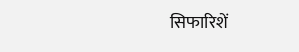सिफारिशें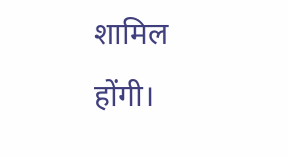शामिल होंगी।